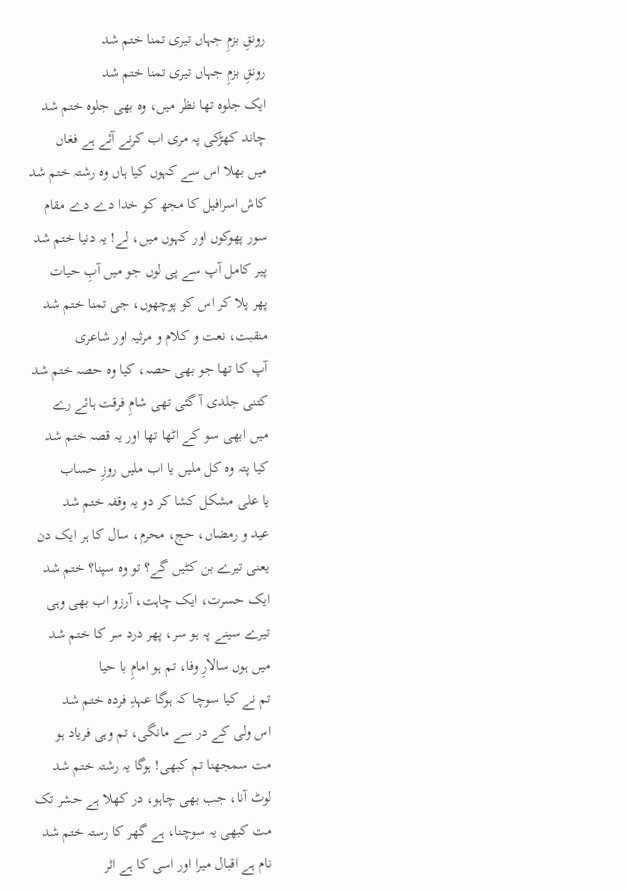رونقِ بزمِ جہاں تیری تمنا ختم شد
رونقِ بزمِ جہاں تیری تمنا ختم شد
ایک جلوہ تھا نظر میں، وہ بھی جلوہ ختم شد
چاند کھڑکی پہ مری اب کرنے آئے ہے فغاں
میں بھلا اس سے کہوں کیا ہاں وہ رشتہ ختم شد
کاش اسرافیل کا مجھ کو خدا دے دے مقام
سور پھوکوں اور کہوں میں، لے! یہ دنیا ختم شد
پیر کامل آپ سے پی لوں جو میں آبِ حیات
پھر پلا کر اس کو پوچھوں، جی تمنا ختم شد
منقبت، نعت و کلام و مرثیہ اور شاعری
آپ کا تھا جو بھی حصہ، کیا وہ حصہ ختم شد
کتنی جلدی آ گئی تھی شامِ فرقت ہائے رے
میں ابھی سو کے اٹھا تھا اور یہ قصہ ختم شد
کیا پتہ وہ کل ملیں یا اب ملیں روزِ حساب
یا علی مشکل کشا کر دو یہ وقفہ ختم شد
عید و رمضاں، حج، محرم، سال کا ہر ایک دن
یعنی تیرے بن کٹیں گے؟ تو وہ سپنا؟ ختم شد
ایک حسرت، ایک چاہت، آرزو اب بھی وہی
تیرے سینے پہ ہو سر، پھر درد سر کا ختم شد
میں ہوں سالارِ وفا، تم ہو امامِ با حيا
تم نے کیا سوچا کہ ہوگا عہدِ فردہ ختم شد
اس ولی کے در سے مانگی، تم وہی فریاد ہو
مت سمجھنا تم کبھی! ہوگا یہ رشتہ ختم شد
لوٹ آنا، جب بھی چاہو، در کھلا ہے حشر تک
مت کبھی یہ سوچنا، ہے گھر کا رستہ ختم شد
نام ہے اقبال میرا اور اسی کا ہے اثر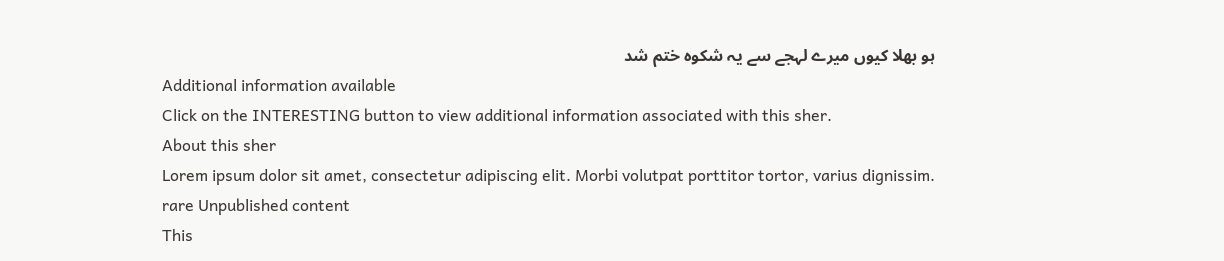ہو بھلا کیوں میرے لہجے سے یہ شکوہ ختم شد
Additional information available
Click on the INTERESTING button to view additional information associated with this sher.
About this sher
Lorem ipsum dolor sit amet, consectetur adipiscing elit. Morbi volutpat porttitor tortor, varius dignissim.
rare Unpublished content
This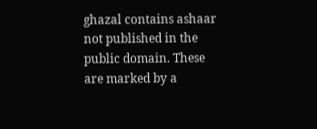ghazal contains ashaar not published in the public domain. These are marked by a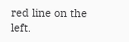red line on the left.